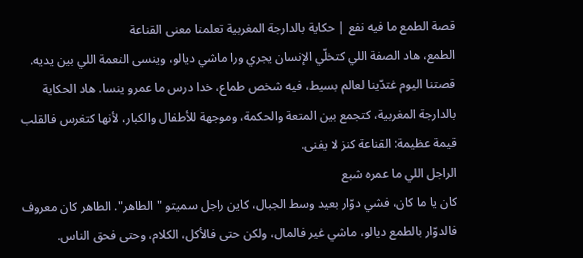قصة الطمع ما فيه نفع | حكاية بالدارجة المغربية تعلمنا معنى القناعة
الطمع، هاد الصفة اللي كتخلّي الإنسان يجري ورا ماشي ديالو، وينسى النعمة اللي بين يديه. قصتنا اليوم غتدّينا لعالم بسيط، فيه شخص طماع، خدا درس ما عمرو ينسا. هاد الحكاية بالدارجة المغربية، كتجمع بين المتعة والحكمة، وموجهة للأطفال والكبار، لأنها كتغرس فالقلب قيمة عظيمة: القناعة كنز لا يفنى.
الراجل اللي ما عمره شبع
كان يا ما كان، فشي دوّار بعيد وسط الجبال، كاين راجل سميتو "الطاهر". الطاهر كان معروف فالدوّار بالطمع ديالو، ماشي غير فالمال، ولكن حتى فالأكل، الكلام، وحتى فحق الناس.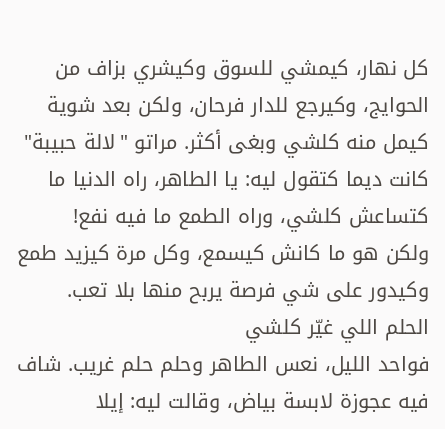كل نهار، كيمشي للسوق وكيشري بزاف من الحوايج، وكيرجع للدار فرحان، ولكن بعد شوية كيمل منه كلشي وبغى أكثر. مراتو "لالة حبيبة" كانت ديما كتقول ليه: يا الطاهر، راه الدنيا ما كتساعش كلشي، وراه الطمع ما فيه نفع!
ولكن هو ما كانش كيسمع، وكل مرة كيزيد طمع وكيدور على شي فرصة يربح منها بلا تعب.
الحلم اللي غيّر كلشي
فواحد الليل، نعس الطاهر وحلم حلم غريب. شاف فيه عجوزة لابسة بياض، وقالت ليه: إيلا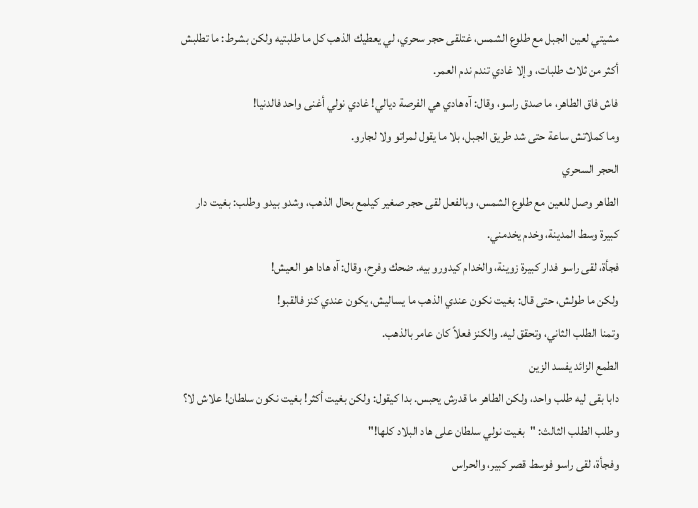مشيتي لعين الجبل مع طلوع الشمس، غتلقى حجر سحري، لي يعطيك الذهب كل ما طلبتيه ولكن بشرط: ما تطلبش أكثر من ثلاث طلبات، وإلا غادي تندم ندم العمر.
فاش فاق الطاهر، ما صدق راسو، وقال: آه هادي هي الفرصة ديالي! غادي نولي أغنى واحد فالدنيا!
وما كملاتش ساعة حتى شد طريق الجبل، بلا ما يقول لمراتو ولا لجارو.
الحجر السحري
الطاهر وصل للعين مع طلوع الشمس، وبالفعل لقى حجر صغير كيلمع بحال الذهب، وشدو بيدو وطلب: بغيت دار كبيرة وسط المدينة، وخدم يخدمني.
فجأة، لقى راسو فدار كبيرة زوينة، والخدام كيدورو بيه. ضحك وفرح، وقال: آه هادا هو العيش!
ولكن ما طولش، حتى قال: بغيت نكون عندي الذهب ما يساليش، يكون عندي كنز فالقبو!
وتمنا الطلب الثاني، وتحقق ليه. والكنز فعلاً كان عامر بالذهب.
الطمع الزائد يفسد الزين
دابا بقى ليه طلب واحد، ولكن الطاهر ما قدرش يحبس. بدا كيقول: ولكن بغيت أكثر! بغيت نكون سلطان! علاش لا؟
وطلب الطلب الثالث: "بغيت نولي سلطان على هاد البلاد كلها!"
وفجأة، لقى راسو فوسط قصر كبير، والحراس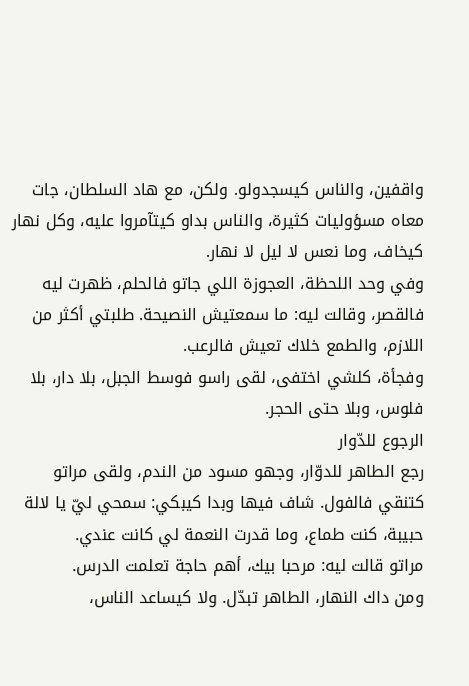واقفين، والناس كيسجدولو. ولكن، مع هاد السلطان، جات معاه مسؤوليات كثيرة، والناس بداو كيتآمروا عليه، وكل نهار كيخاف، وما نعس لا ليل لا نهار.
وفي وحد اللحظة، العجوزة اللي جاتو فالحلم، ظهرت ليه فالقصر، وقالت ليه: ما سمعتيش النصيحة. طلبتي أكثر من اللازم، والطمع خلاك تعيش فالرعب.
وفجأة، كلشي اختفى، لقى راسو فوسط الجبل، بلا دار، بلا فلوس، وبلا حتى الحجر.
الرجوع للدّوار
رجع الطاهر للدوّار، وجهو مسود من الندم، ولقى مراتو كتنقي فالفول. شاف فيها وبدا كيبكي: سمحي ليّ يا لالة حبيبة، كنت طماع، وما قدرت النعمة لي كانت عندي.
مراتو قالت ليه: مرحبا بيك، أهم حاجة تعلمت الدرس.
ومن داك النهار، الطاهر تبدّل. ولا كيساعد الناس،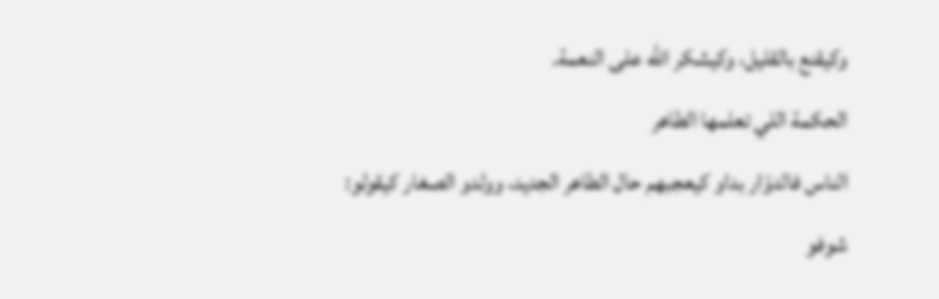وكيقنع بالقليل، وكيشكر الله على النعمة.
الحكمة اللي تعلمها الطاهر
الناس فالدوّار بداو كيعجبهم حال الطاهر الجديد، وولدو الصغار كيقولو: شوفو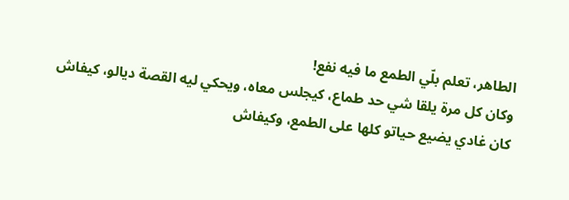الطاهر، تعلم بلّي الطمع ما فيه نفع!
وكان كل مرة يلقا شي حد طماع، كيجلس معاه، ويحكي ليه القصة ديالو، كيفاش كان غادي يضيع حياتو كلها على الطمع، وكيفاش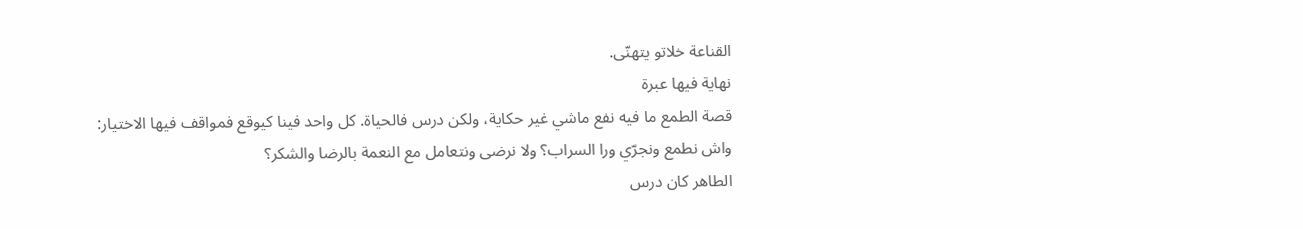القناعة خلاتو يتهنّى.
نهاية فيها عبرة
قصة الطمع ما فيه نفع ماشي غير حكاية، ولكن درس فالحياة. كل واحد فينا كيوقع فمواقف فيها الاختيار: واش نطمع ونجرّي ورا السراب؟ ولا نرضى ونتعامل مع النعمة بالرضا والشكر؟
الطاهر كان درس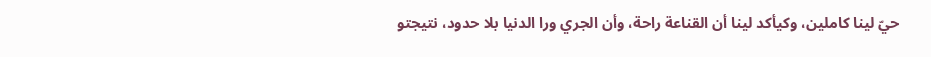حيّ لينا كاملين، وكيأكد لينا أن القناعة راحة، وأن الجري ورا الدنيا بلا حدود، نتيجتو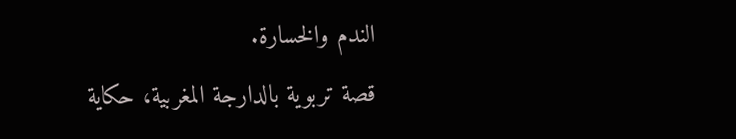الندم والخسارة.
قصة تربوية بالدارجة المغربية، حكاية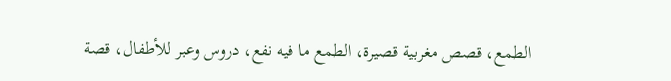الطمع، قصص مغربية قصيرة، الطمع ما فيه نفع، دروس وعبر للأطفال، قصة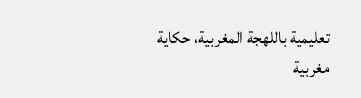تعليمية باللهجة المغربية، حكاية مغربية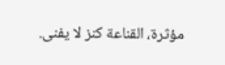مؤثرة، القناعة كنز لا يفنى.